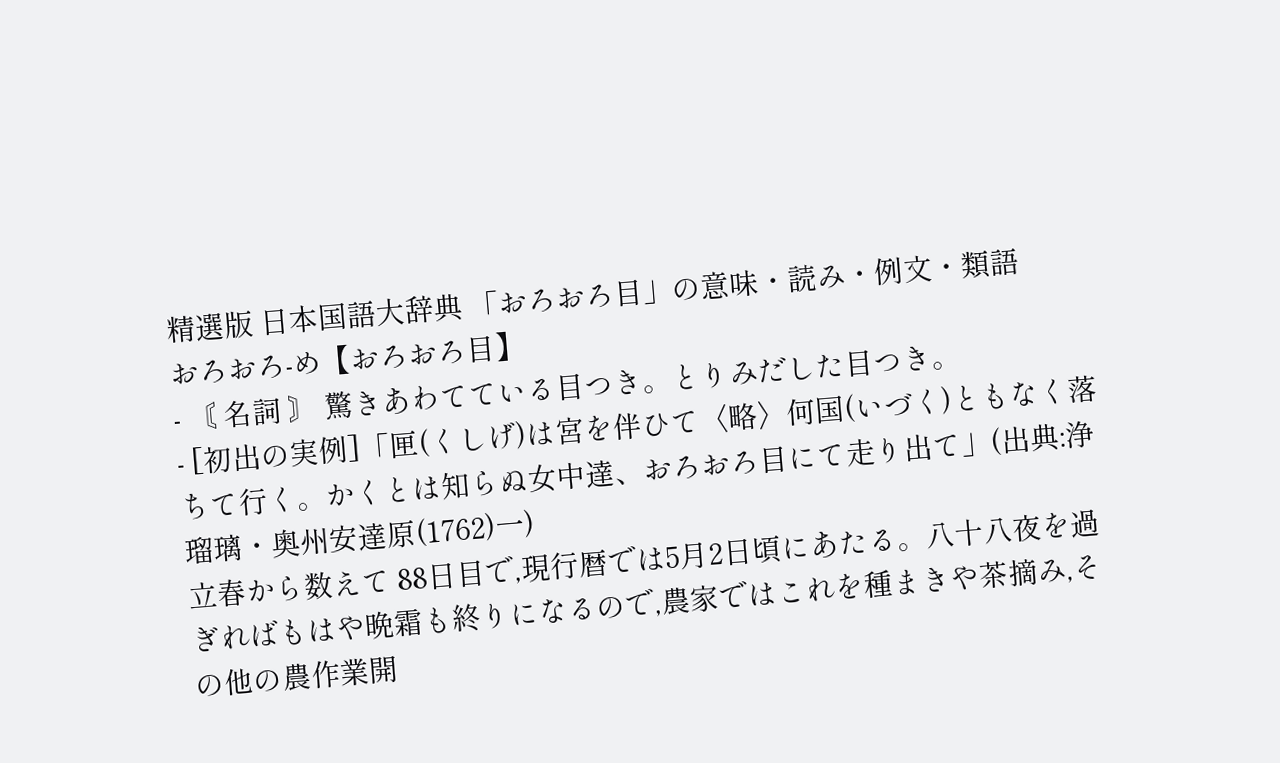精選版 日本国語大辞典 「おろおろ目」の意味・読み・例文・類語
おろおろ‐め【おろおろ目】
- 〘 名詞 〙 驚きあわてている目つき。とりみだした目つき。
- [初出の実例]「匣(くしげ)は宮を伴ひて〈略〉何国(いづく)ともなく落ちて行く。かくとは知らぬ女中達、おろおろ目にて走り出て」(出典:浄瑠璃・奥州安達原(1762)一)
立春から数えて 88日目で,現行暦では5月2日頃にあたる。八十八夜を過ぎればもはや晩霜も終りになるので,農家ではこれを種まきや茶摘み,その他の農作業開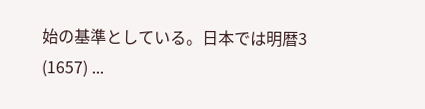始の基準としている。日本では明暦3 (1657) ...